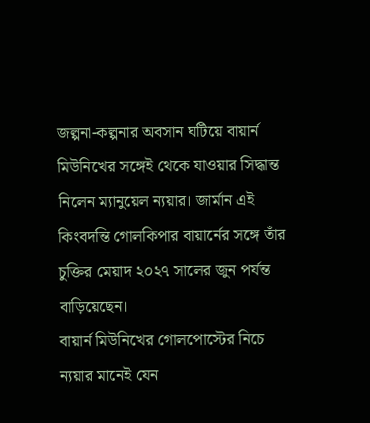জল্পনা-কল্পনার অবসান ঘটিয়ে বায়ার্ন মিউনিখের সঙ্গেই থেকে যাওয়ার সিদ্ধান্ত নিলেন ম্যানুয়েল ন্যয়ার। জার্মান এই কিংবদন্তি গোলকিপার বায়ার্নের সঙ্গে তাঁর চুক্তির মেয়াদ ২০২৭ সালের জুন পর্যন্ত বাড়িয়েছেন।
বায়ার্ন মিউনিখের গোলপোস্টের নিচে ন্যয়ার মানেই যেন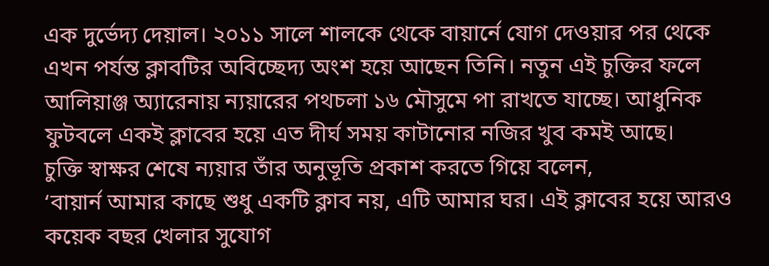এক দুর্ভেদ্য দেয়াল। ২০১১ সালে শালকে থেকে বায়ার্নে যোগ দেওয়ার পর থেকে এখন পর্যন্ত ক্লাবটির অবিচ্ছেদ্য অংশ হয়ে আছেন তিনি। নতুন এই চুক্তির ফলে আলিয়াঞ্জ অ্যারেনায় ন্যয়ারের পথচলা ১৬ মৌসুমে পা রাখতে যাচ্ছে। আধুনিক ফুটবলে একই ক্লাবের হয়ে এত দীর্ঘ সময় কাটানোর নজির খুব কমই আছে।
চুক্তি স্বাক্ষর শেষে ন্যয়ার তাঁর অনুভূতি প্রকাশ করতে গিয়ে বলেন,
‘বায়ার্ন আমার কাছে শুধু একটি ক্লাব নয়, এটি আমার ঘর। এই ক্লাবের হয়ে আরও কয়েক বছর খেলার সুযোগ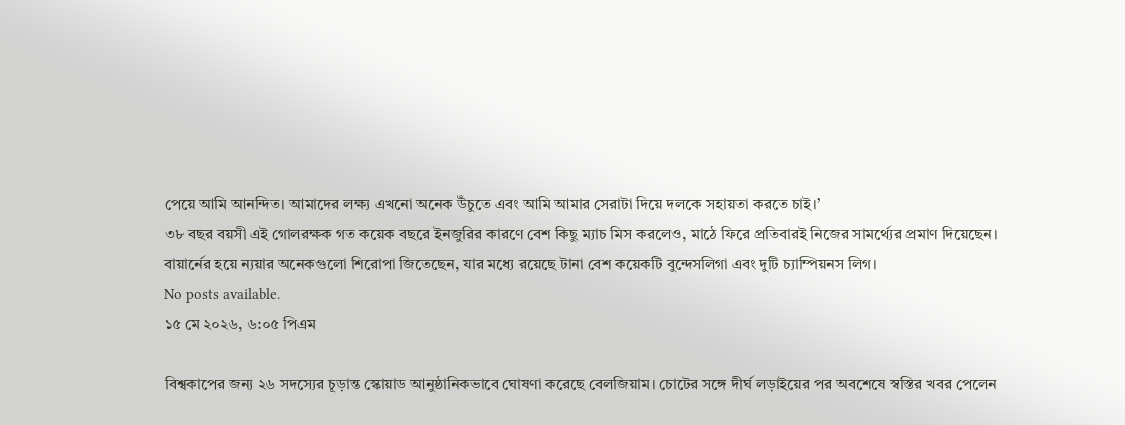পেয়ে আমি আনন্দিত। আমাদের লক্ষ্য এখনো অনেক উঁচুতে এবং আমি আমার সেরাটা দিয়ে দলকে সহায়তা করতে চাই।’
৩৮ বছর বয়সী এই গোলরক্ষক গত কয়েক বছরে ইনজুরির কারণে বেশ কিছু ম্যাচ মিস করলেও, মাঠে ফিরে প্রতিবারই নিজের সামর্থ্যের প্রমাণ দিয়েছেন।
বায়ার্নের হয়ে ন্যয়ার অনেকগুলো শিরোপা জিতেছেন, যার মধ্যে রয়েছে টানা বেশ কয়েকটি বুন্দেসলিগা এবং দুটি চ্যাম্পিয়নস লিগ।
No posts available.
১৫ মে ২০২৬, ৬:০৫ পিএম

বিশ্বকাপের জন্য ২৬ সদস্যের চূড়ান্ত স্কোয়াড আনুষ্ঠানিকভাবে ঘোষণা করেছে বেলজিয়াম। চোটের সঙ্গে দীর্ঘ লড়াইয়ের পর অবশেষে স্বস্তির খবর পেলেন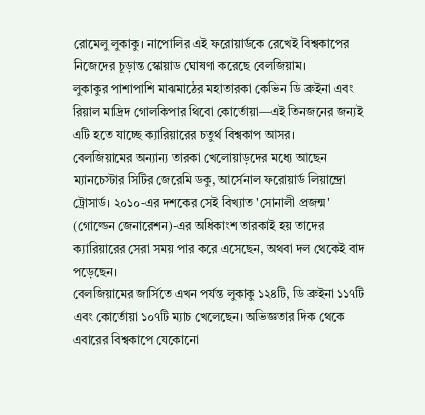রোমেলু লুকাকু। নাপোলির এই ফরোয়ার্ডকে রেখেই বিশ্বকাপের নিজেদের চূড়ান্ত স্কোয়াড ঘোষণা করেছে বেলজিয়াম।
লুকাকুর পাশাপাশি মাঝমাঠের মহাতারকা কেভিন ডি ব্রুইনা এবং রিয়াল মাদ্রিদ গোলকিপার থিবো কোর্তোয়া—এই তিনজনের জন্যই এটি হতে যাচ্ছে ক্যারিয়ারের চতুর্থ বিশ্বকাপ আসর।
বেলজিয়ামের অন্যান্য তারকা খেলোয়াড়দের মধ্যে আছেন ম্যানচেস্টার সিটির জেরেমি ডকু, আর্সেনাল ফরোয়ার্ড লিয়ান্দ্রো ট্রোসার্ড। ২০১০-এর দশকের সেই বিখ্যাত 'সোনালী প্রজন্ম' (গোল্ডেন জেনারেশন)-এর অধিকাংশ তারকাই হয় তাদের ক্যারিয়ারের সেরা সময় পার করে এসেছেন, অথবা দল থেকেই বাদ পড়েছেন।
বেলজিয়ামের জার্সিতে এখন পর্যন্ত লুকাকু ১২৪টি, ডি ব্রুইনা ১১৭টি এবং কোর্তোয়া ১০৭টি ম্যাচ খেলেছেন। অভিজ্ঞতার দিক থেকে এবারের বিশ্বকাপে যেকোনো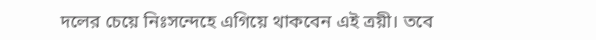দলের চেয়ে নিঃসন্দেহে এগিয়ে থাকবেন এই ত্রয়ী। তবে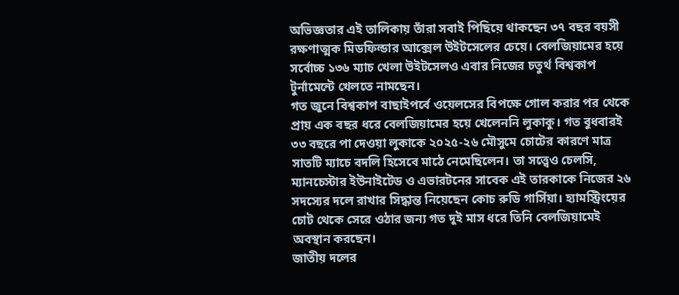অভিজ্ঞতার এই তালিকায় তাঁরা সবাই পিছিয়ে থাকছেন ৩৭ বছর বয়সী রক্ষণাত্মক মিডফিল্ডার আক্সেল উইটসেলের চেয়ে। বেলজিয়ামের হয়ে সর্বোচ্চ ১৩৬ ম্যাচ খেলা উইটসেলও এবার নিজের চতুর্থ বিশ্বকাপ টুর্নামেন্টে খেলতে নামছেন।
গত জুনে বিশ্বকাপ বাছাইপর্বে ওয়েলসের বিপক্ষে গোল করার পর থেকে প্রায় এক বছর ধরে বেলজিয়ামের হয়ে খেলেননি লুকাকু। গত বুধবারই ৩৩ বছরে পা দেওয়া লুকাকে ২০২৫-২৬ মৌসুমে চোটের কারণে মাত্র সাতটি ম্যাচে বদলি হিসেবে মাঠে নেমেছিলেন। তা সত্ত্বেও চেলসি, ম্যানচেস্টার ইউনাইটেড ও এভারটনের সাবেক এই তারকাকে নিজের ২৬ সদস্যের দলে রাখার সিদ্ধান্ত নিয়েছেন কোচ রুডি গার্সিয়া। হ্যামস্ট্রিংয়ের চোট থেকে সেরে ওঠার জন্য গত দুই মাস ধরে তিনি বেলজিয়ামেই অবস্থান করছেন।
জাতীয় দলের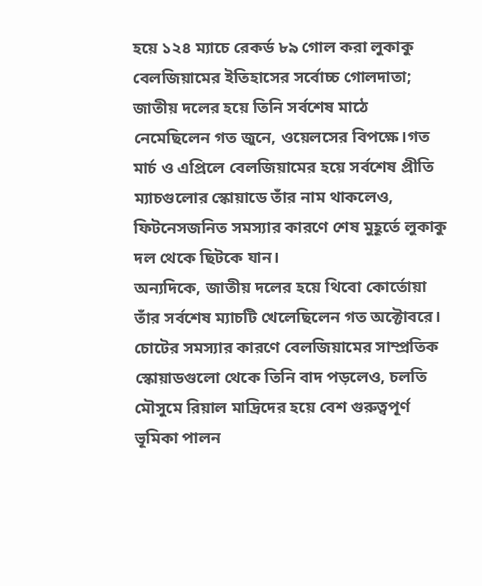হয়ে ১২৪ ম্যাচে রেকর্ড ৮৯ গোল করা লুকাকু বেলজিয়ামের ইতিহাসের সর্বোচ্চ গোলদাতা; জাতীয় দলের হয়ে তিনি সর্বশেষ মাঠে নেমেছিলেন গত জুনে, ওয়েলসের বিপক্ষে।গত মার্চ ও এপ্রিলে বেলজিয়ামের হয়ে সর্বশেষ প্রীতি ম্যাচগুলোর স্কোয়াডে তাঁর নাম থাকলেও, ফিটনেসজনিত সমস্যার কারণে শেষ মুহূর্তে লুকাকু দল থেকে ছিটকে যান।
অন্যদিকে, জাতীয় দলের হয়ে থিবো কোর্তোয়া তাঁর সর্বশেষ ম্যাচটি খেলেছিলেন গত অক্টোবরে। চোটের সমস্যার কারণে বেলজিয়ামের সাম্প্রতিক স্কোয়াডগুলো থেকে তিনি বাদ পড়লেও, চলতি মৌসুমে রিয়াল মাদ্রিদের হয়ে বেশ গুরুত্বপূর্ণ ভূমিকা পালন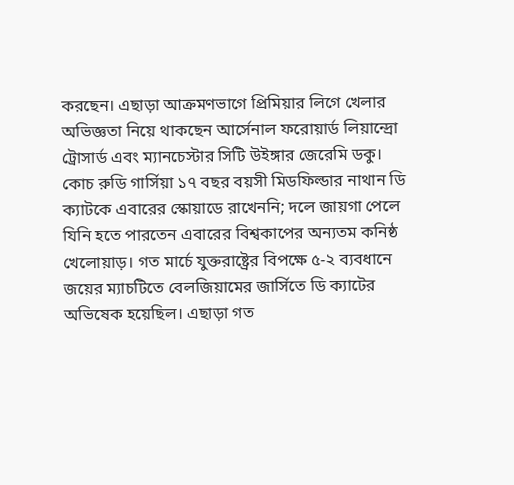করছেন। এছাড়া আক্রমণভাগে প্রিমিয়ার লিগে খেলার অভিজ্ঞতা নিয়ে থাকছেন আর্সেনাল ফরোয়ার্ড লিয়ান্দ্রো ট্রোসার্ড এবং ম্যানচেস্টার সিটি উইঙ্গার জেরেমি ডকু।
কোচ রুডি গার্সিয়া ১৭ বছর বয়সী মিডফিল্ডার নাথান ডি ক্যাটকে এবারের স্কোয়াডে রাখেননি; দলে জায়গা পেলে যিনি হতে পারতেন এবারের বিশ্বকাপের অন্যতম কনিষ্ঠ খেলোয়াড়। গত মার্চে যুক্তরাষ্ট্রের বিপক্ষে ৫-২ ব্যবধানে জয়ের ম্যাচটিতে বেলজিয়ামের জার্সিতে ডি ক্যাটের অভিষেক হয়েছিল। এছাড়া গত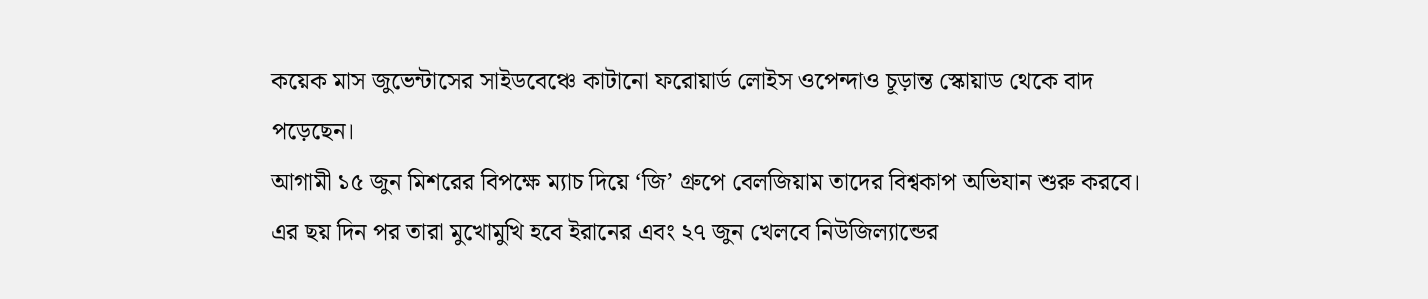কয়েক মাস জুভেন্টাসের সাইডবেঞ্চে কাটানো ফরোয়ার্ড লোইস ওপেন্দাও চূড়ান্ত স্কোয়াড থেকে বাদ পড়েছেন।
আগামী ১৫ জুন মিশরের বিপক্ষে ম্যাচ দিয়ে ‘জি’ গ্রুপে বেলজিয়াম তাদের বিশ্বকাপ অভিযান শুরু করবে। এর ছয় দিন পর তারা মুখোমুখি হবে ইরানের এবং ২৭ জুন খেলবে নিউজিল্যান্ডের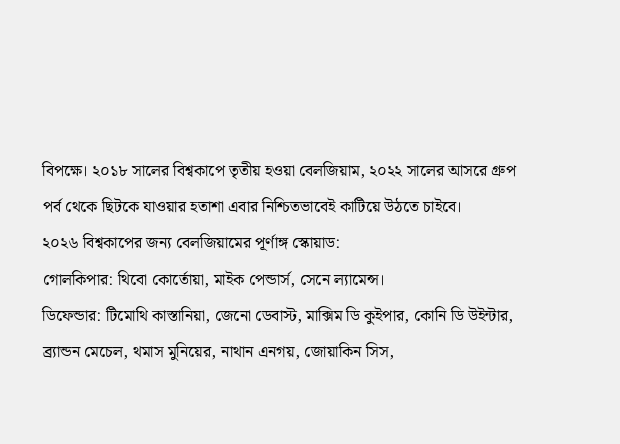বিপক্ষে। ২০১৮ সালের বিশ্বকাপে তৃতীয় হওয়া বেলজিয়াম, ২০২২ সালের আসরে গ্রুপ পর্ব থেকে ছিটকে যাওয়ার হতাশা এবার নিশ্চিতভাবেই কাটিয়ে উঠতে চাইবে।
২০২৬ বিশ্বকাপের জন্য বেলজিয়ামের পূর্ণাঙ্গ স্কোয়াড:
গোলকিপার: থিবো কোর্তোয়া, মাইক পেন্ডার্স, সেনে ল্যামেন্স।
ডিফেন্ডার: টিমোথি কাস্তানিয়া, জেনো ডেবাস্ট, মাক্সিম ডি কুইপার, কোনি ডি উইন্টার, ব্র্যান্ডন মেচেল, থমাস মুনিয়ের, নাথান এনগয়, জোয়াকিন সিস,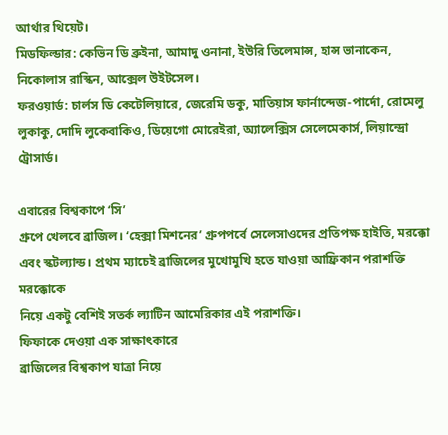আর্থার থিয়েট।
মিডফিল্ডার: কেভিন ডি ব্রুইনা, আমাদু ওনানা, ইউরি তিলেমান্স, হান্স ভানাকেন, নিকোলাস রাস্কিন, আক্সেল উইটসেল।
ফরওয়ার্ড: চার্লস ডি কেটেলিয়ারে, জেরেমি ডকু, মাতিয়াস ফার্নান্দেজ-পার্দো, রোমেলু লুকাকু, দোদি লুকেবাকিও, ডিয়েগো মোরেইরা, অ্যালেক্সিস সেলেমেকার্স, লিয়ান্দ্রো ট্রোসার্ড।

এবারের বিশ্বকাপে ‘সি’
গ্রুপে খেলবে ব্রাজিল। ‘হেক্সা মিশনের’ গ্রুপপর্বে সেলেসাওদের প্রতিপক্ষ হাইতি, মরক্কো
এবং স্কটল্যান্ড। প্রথম ম্যাচেই ব্রাজিলের মুখোমুখি হতে যাওয়া আফ্রিকান পরাশক্তি মরক্কোকে
নিয়ে একটু বেশিই সতর্ক ল্যাটিন আমেরিকার এই পরাশক্তি।
ফিফাকে দেওয়া এক সাক্ষাৎকারে
ব্রাজিলের বিশ্বকাপ যাত্রা নিয়ে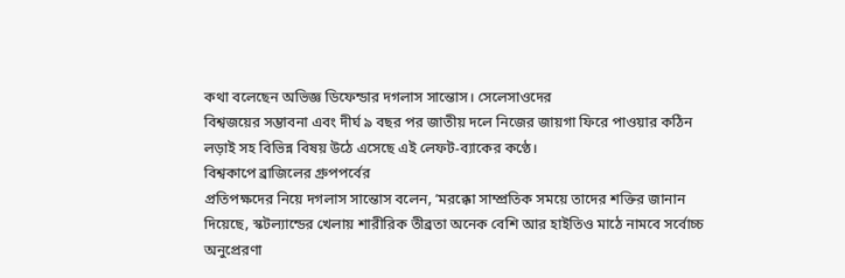কথা বলেছেন অভিজ্ঞ ডিফেন্ডার দগলাস সান্তোস। সেলেসাওদের
বিশ্বজয়ের সম্ভাবনা এবং দীর্ঘ ৯ বছর পর জাতীয় দলে নিজের জায়গা ফিরে পাওয়ার কঠিন
লড়াই সহ বিভিন্ন বিষয় উঠে এসেছে এই লেফট-ব্যাকের কণ্ঠে।
বিশ্বকাপে ব্রাজিলের গ্রুপপর্বের
প্রতিপক্ষদের নিয়ে দগলাস সান্তোস বলেন, ‘মরক্কো সাম্প্রতিক সময়ে তাদের শক্তির জানান
দিয়েছে, স্কটল্যান্ডের খেলায় শারীরিক তীব্রতা অনেক বেশি আর হাইতিও মাঠে নামবে সর্বোচ্চ
অনুপ্রেরণা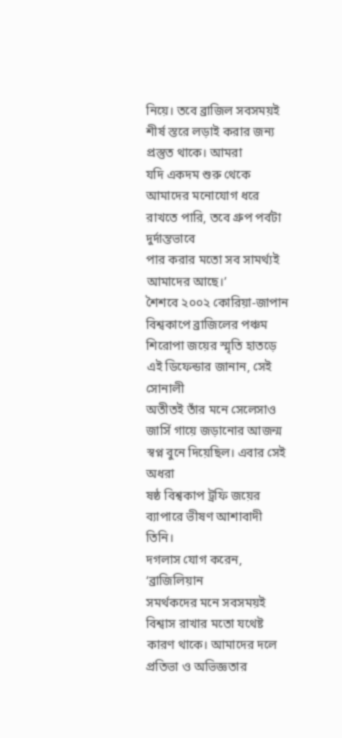নিয়ে। তবে ব্রাজিল সবসময়ই শীর্ষ স্তরে লড়াই করার জন্য প্রস্তুত থাকে। আমরা
যদি একদম শুরু থেকে আমাদের মনোযোগ ধরে রাখতে পারি, তবে গ্রুপ পর্বটা দুর্দান্তভাবে
পার করার মতো সব সামর্থ্যই আমাদের আছে।’
শৈশবে ২০০২ কোরিয়া-জাপান
বিশ্বকাপে ব্রাজিলের পঞ্চম শিরোপা জয়ের স্মৃতি হাতড়ে এই ডিফেন্ডার জানান, সেই সোনালী
অতীতই তাঁর মনে সেলেসাও জার্সি গায়ে জড়ানোর আজন্ম স্বপ্ন বুনে দিয়েছিল। এবার সেই অধরা
ষষ্ঠ বিশ্বকাপ ট্রফি জয়ের ব্যাপারে ভীষণ আশাবাদী তিনি।
দগলাস যোগ করেন, ‘ব্রাজিলিয়ান
সমর্থকদের মনে সবসময়ই বিশ্বাস রাখার মতো যথেষ্ট কারণ থাকে। আমাদের দলে প্রতিভা ও অভিজ্ঞতার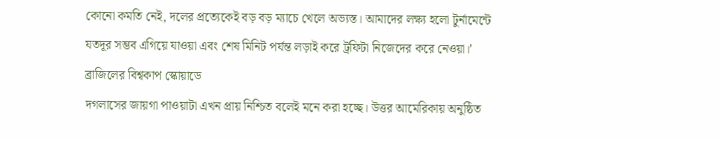কোনো কমতি নেই, দলের প্রত্যেকেই বড় বড় ম্যাচে খেলে অভ্যস্ত। আমাদের লক্ষ্য হলো টুর্নামেন্টে
যতদূর সম্ভব এগিয়ে যাওয়া এবং শেষ মিনিট পর্যন্ত লড়াই করে ট্রফিটা নিজেদের করে নেওয়া।’
ব্রাজিলের বিশ্বকাপ স্কোয়াডে
দগলাসের জায়গা পাওয়াটা এখন প্রায় নিশ্চিত বলেই মনে করা হচ্ছে। উত্তর আমেরিকায় অনুষ্ঠিত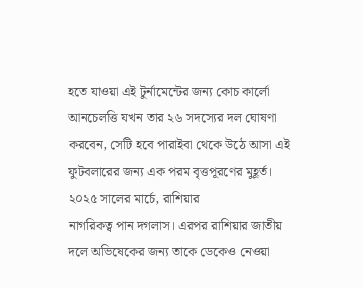হতে যাওয়া এই টুর্নামেন্টের জন্য কোচ কার্লো আনচেলত্তি যখন তার ২৬ সদস্যের দল ঘোষণা
করবেন, সেটি হবে পারাইবা থেকে উঠে আসা এই ফুটবলারের জন্য এক পরম বৃত্তপূরণের মুহূর্ত।
২০২৫ সালের মার্চে, রাশিয়ার
নাগরিকত্ব পান দগলাস। এরপর রাশিয়ার জাতীয় দলে অভিষেকের জন্য তাকে ডেকেও নেওয়া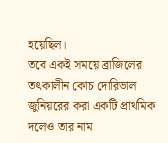হয়েছিল।
তবে একই সময়ে ব্রাজিলের তৎকালীন কোচ দোরিভাল জুনিয়রের করা একটি প্রাথমিক দলেও তার নাম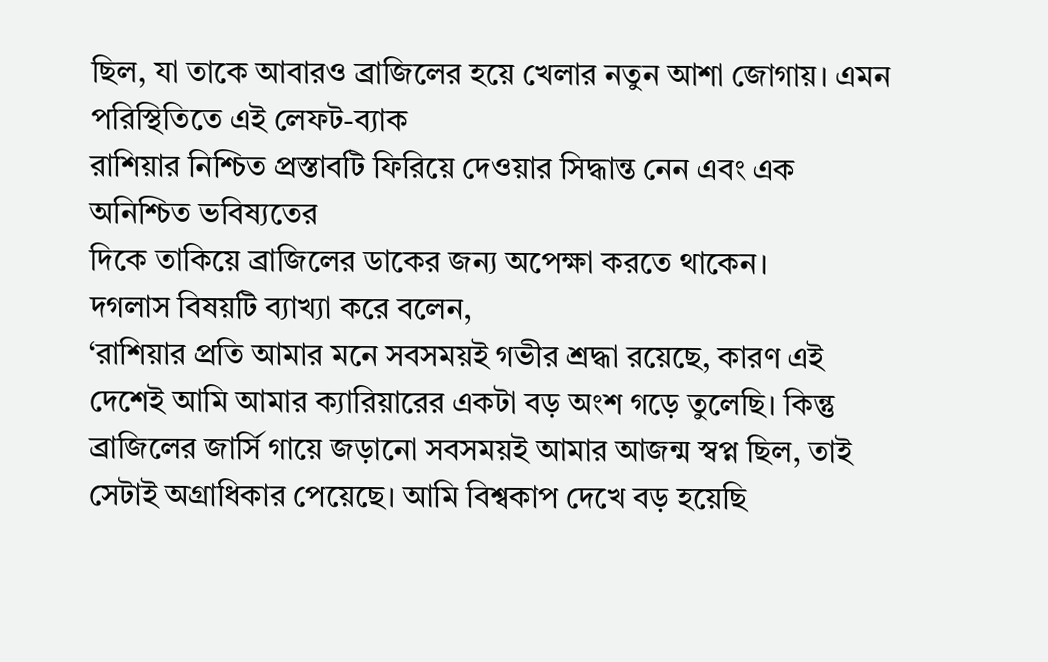ছিল, যা তাকে আবারও ব্রাজিলের হয়ে খেলার নতুন আশা জোগায়। এমন পরিস্থিতিতে এই লেফট-ব্যাক
রাশিয়ার নিশ্চিত প্রস্তাবটি ফিরিয়ে দেওয়ার সিদ্ধান্ত নেন এবং এক অনিশ্চিত ভবিষ্যতের
দিকে তাকিয়ে ব্রাজিলের ডাকের জন্য অপেক্ষা করতে থাকেন।
দগলাস বিষয়টি ব্যাখ্যা করে বলেন,
‘রাশিয়ার প্রতি আমার মনে সবসময়ই গভীর শ্রদ্ধা রয়েছে, কারণ এই দেশেই আমি আমার ক্যারিয়ারের একটা বড় অংশ গড়ে তুলেছি। কিন্তু ব্রাজিলের জার্সি গায়ে জড়ানো সবসময়ই আমার আজন্ম স্বপ্ন ছিল, তাই সেটাই অগ্রাধিকার পেয়েছে। আমি বিশ্বকাপ দেখে বড় হয়েছি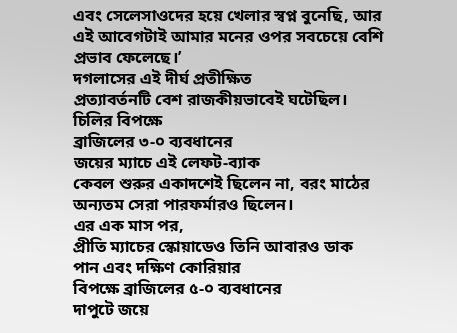এবং সেলেসাওদের হয়ে খেলার স্বপ্ন বুনেছি, আর এই আবেগটাই আমার মনের ওপর সবচেয়ে বেশি প্রভাব ফেলেছে।’
দগলাসের এই দীর্ঘ প্রতীক্ষিত
প্রত্যাবর্তনটি বেশ রাজকীয়ভাবেই ঘটেছিল। চিলির বিপক্ষে
ব্রাজিলের ৩-০ ব্যবধানের
জয়ের ম্যাচে এই লেফট-ব্যাক
কেবল শুরুর একাদশেই ছিলেন না, বরং মাঠের
অন্যতম সেরা পারফর্মারও ছিলেন।
এর এক মাস পর,
প্রীতি ম্যাচের স্কোয়াডেও তিনি আবারও ডাক
পান এবং দক্ষিণ কোরিয়ার
বিপক্ষে ব্রাজিলের ৫-০ ব্যবধানের
দাপুটে জয়ে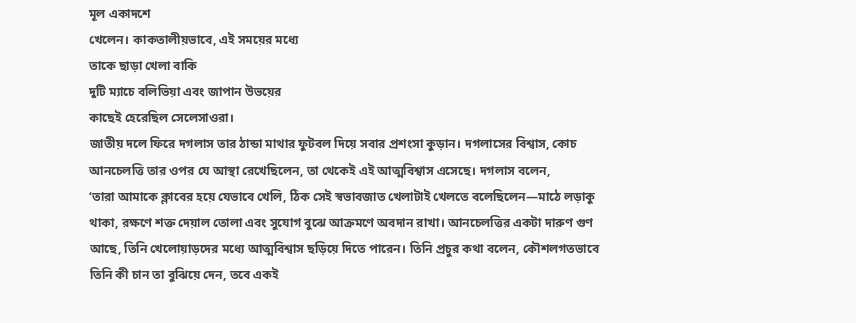মূল একাদশে
খেলেন। কাকতালীয়ভাবে, এই সময়ের মধ্যে
তাকে ছাড়া খেলা বাকি
দুটি ম্যাচে বলিভিয়া এবং জাপান উভয়ের
কাছেই হেরেছিল সেলেসাওরা।
জাতীয় দলে ফিরে দগলাস তার ঠান্ডা মাথার ফুটবল দিয়ে সবার প্রশংসা কুড়ান। দগলাসের বিশ্বাস, কোচ আনচেলত্তি তার ওপর যে আস্থা রেখেছিলেন, তা থেকেই এই আত্মবিশ্বাস এসেছে। দগলাস বলেন,
‘তারা আমাকে ক্লাবের হয়ে যেভাবে খেলি, ঠিক সেই স্বভাবজাত খেলাটাই খেলতে বলেছিলেন—মাঠে লড়াকু থাকা, রক্ষণে শক্ত দেয়াল তোলা এবং সুযোগ বুঝে আক্রমণে অবদান রাখা। আনচেলত্তির একটা দারুণ গুণ আছে, তিনি খেলোয়াড়দের মধ্যে আত্মবিশ্বাস ছড়িয়ে দিতে পারেন। তিনি প্রচুর কথা বলেন, কৌশলগতভাবে তিনি কী চান তা বুঝিয়ে দেন, তবে একই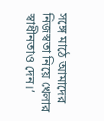সঙ্গে মাঠে আমাদের নিজস্বতা নিয়ে খেলার স্বাধীনতাও দেন।’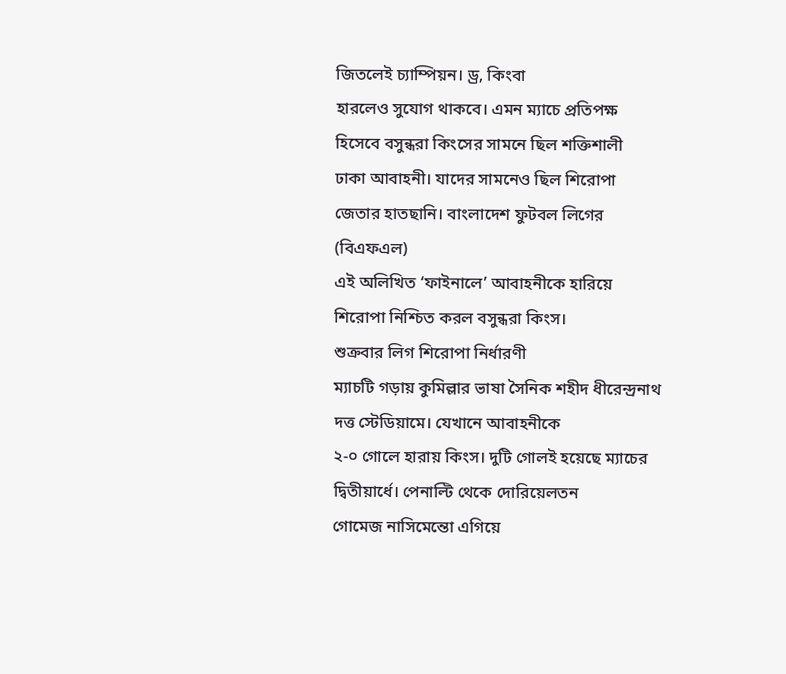জিতলেই চ্যাম্পিয়ন। ড্র, কিংবা
হারলেও সুযোগ থাকবে। এমন ম্যাচে প্রতিপক্ষ হিসেবে বসুন্ধরা কিংসের সামনে ছিল শক্তিশালী
ঢাকা আবাহনী। যাদের সামনেও ছিল শিরোপা জেতার হাতছানি। বাংলাদেশ ফুটবল লিগের (বিএফএল)
এই অলিখিত ‘ফাইনালে’ আবাহনীকে হারিয়ে শিরোপা নিশ্চিত করল বসুন্ধরা কিংস।
শুক্রবার লিগ শিরোপা নির্ধারণী
ম্যাচটি গড়ায় কুমিল্লার ভাষা সৈনিক শহীদ ধীরেন্দ্রনাথ দত্ত স্টেডিয়ামে। যেখানে আবাহনীকে
২-০ গোলে হারায় কিংস। দুটি গোলই হয়েছে ম্যাচের দ্বিতীয়ার্ধে। পেনাল্টি থেকে দোরিয়েলতন
গোমেজ নাসিমেন্তো এগিয়ে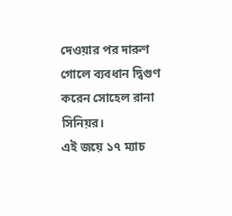দেওয়ার পর দারুণ গোলে ব্যবধান দ্বিগুণ করেন সোহেল রানা সিনিয়র।
এই জয়ে ১৭ ম্যাচ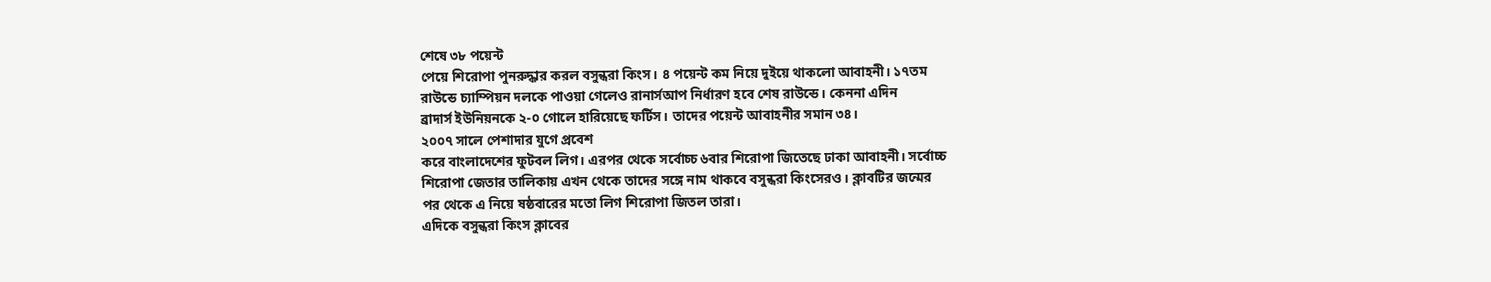শেষে ৩৮ পয়েন্ট
পেয়ে শিরোপা পুনরুদ্ধার করল বসুন্ধরা কিংস। ৪ পয়েন্ট কম নিয়ে দুইয়ে থাকলো আবাহনী। ১৭তম
রাউন্ডে চ্যাম্পিয়ন দলকে পাওয়া গেলেও রানার্সআপ নির্ধারণ হবে শেষ রাউন্ডে। কেননা এদিন
ব্রাদার্স ইউনিয়নকে ২-০ গোলে হারিয়েছে ফর্টিস। তাদের পয়েন্ট আবাহনীর সমান ৩৪।
২০০৭ সালে পেশাদার যুগে প্রবেশ
করে বাংলাদেশের ফুটবল লিগ। এরপর থেকে সর্বোচ্চ ৬বার শিরোপা জিতেছে ঢাকা আবাহনী। সর্বোচ্চ
শিরোপা জেতার তালিকায় এখন থেকে তাদের সঙ্গে নাম থাকবে বসুন্ধরা কিংসেরও। ক্লাবটির জন্মের
পর থেকে এ নিয়ে ষষ্ঠবারের মতো লিগ শিরোপা জিতল তারা।
এদিকে বসুন্ধরা কিংস ক্লাবের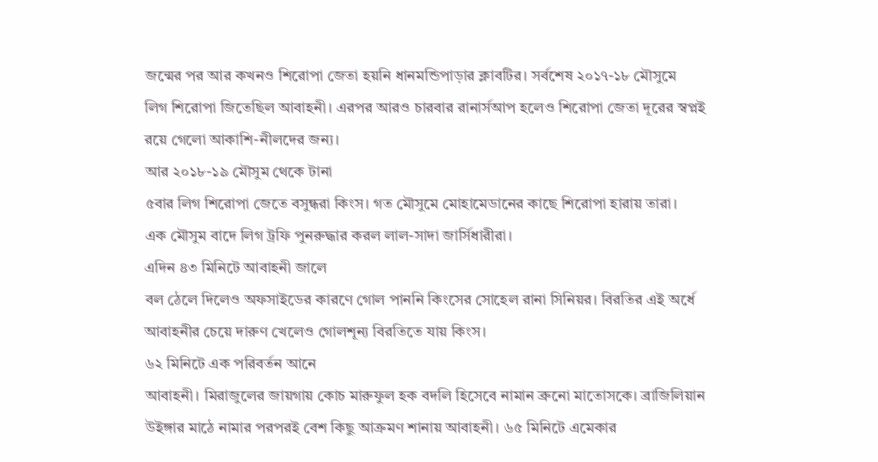জন্মের পর আর কখনও শিরোপা জেতা হয়নি ধানমন্ডিপাড়ার ক্লাবটির। সর্বশেষ ২০১৭-১৮ মৌসুমে
লিগ শিরোপা জিতেছিল আবাহনী। এরপর আরও চারবার রানার্সআপ হলেও শিরোপা জেতা দূরের স্বপ্নই
রয়ে গেলো আকাশি-নীলদের জন্য।
আর ২০১৮-১৯ মৌসুম থেকে টানা
৫বার লিগ শিরোপা জেতে বসুন্ধরা কিংস। গত মৌসুমে মোহামেডানের কাছে শিরোপা হারায় তারা।
এক মৌসুম বাদে লিগ ট্রফি পুনরুদ্ধার করল লাল-সাদা জার্সিধারীরা।
এদিন ৪৩ মিনিটে আবাহনী জালে
বল ঠেলে দিলেও অফসাইডের কারণে গোল পাননি কিংসের সোহেল রানা সিনিয়র। বিরতির এই অর্ধে
আবাহনীর চেয়ে দারুণ খেলেও গোলশূন্য বিরতিতে যায় কিংস।
৬২ মিনিটে এক পরিবর্তন আনে
আবাহনী। মিরাজুলের জায়গায় কোচ মারুফুল হক বদলি হিসেবে নামান ব্রুনো মাতোসকে। ব্রাজিলিয়ান
উইঙ্গার মাঠে নামার পরপরই বেশ কিছু আক্রমণ শানায় আবাহনী। ৬৫ মিনিটে এমেকার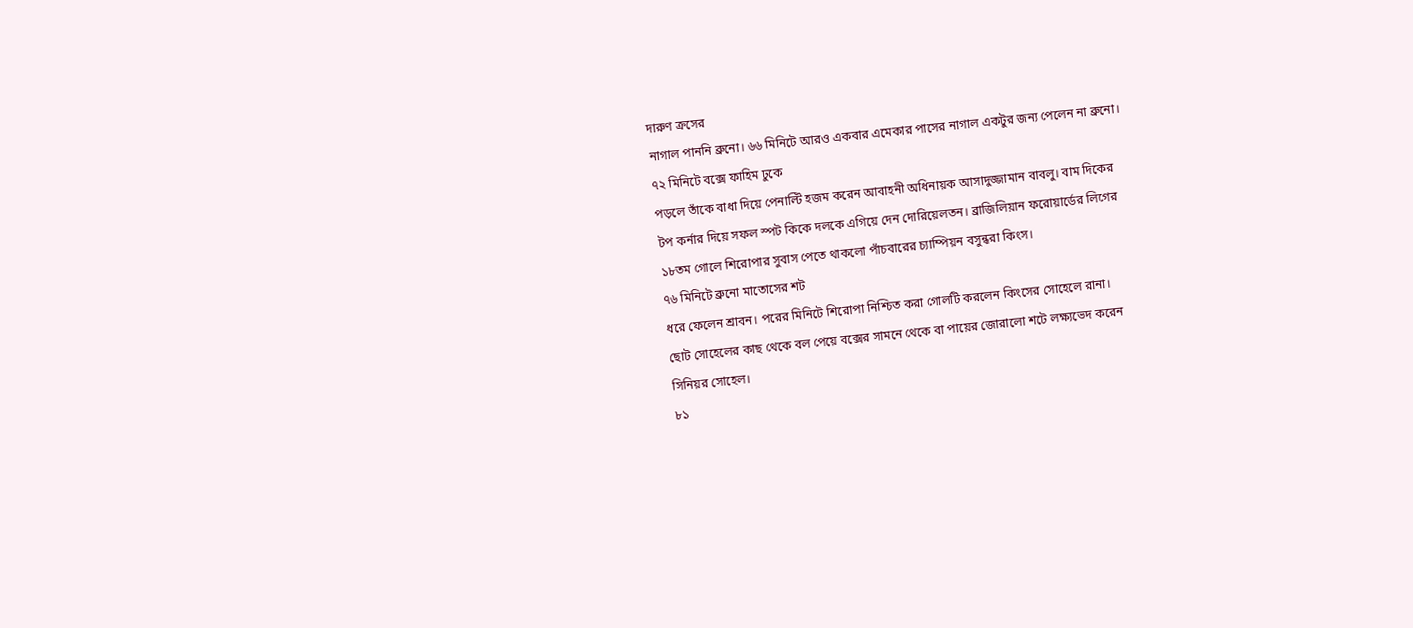দারুণ ক্রসের
নাগাল পাননি ব্রুনো। ৬৬ মিনিটে আরও একবার এমেকার পাসের নাগাল একটুর জন্য পেলেন না ব্রুনো।
৭২ মিনিটে বক্সে ফাহিম ঢুকে
পড়লে তাঁকে বাধা দিয়ে পেনাল্টি হজম করেন আবাহনী অধিনায়ক আসাদুজ্জামান বাবলু। বাম দিকের
টপ কর্নার দিয়ে সফল স্পট কিকে দলকে এগিয়ে দেন দোরিয়েলতন। ব্রাজিলিয়ান ফরোয়ার্ডের লিগের
১৮তম গোলে শিরোপার সুবাস পেতে থাকলো পাঁচবারের চ্যাম্পিয়ন বসুন্ধরা কিংস।
৭৬ মিনিটে ব্রুনো মাতোসের শট
ধরে ফেলেন শ্রাবন। পরের মিনিটে শিরোপা নিশ্চিত করা গোলটি করলেন কিংসের সোহেলে রানা।
ছোট সোহেলের কাছ থেকে বল পেয়ে বক্সের সামনে থেকে বা পায়ের জোরালো শটে লক্ষ্যভেদ করেন
সিনিয়র সোহেল।
৮১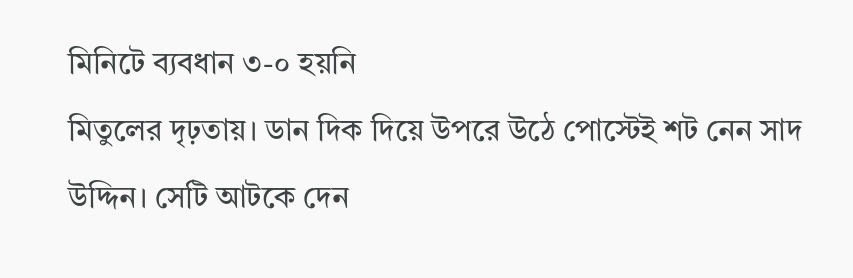মিনিটে ব্যবধান ৩-০ হয়নি
মিতুলের দৃঢ়তায়। ডান দিক দিয়ে উপরে উঠে পোস্টেই শট নেন সাদ উদ্দিন। সেটি আটকে দেন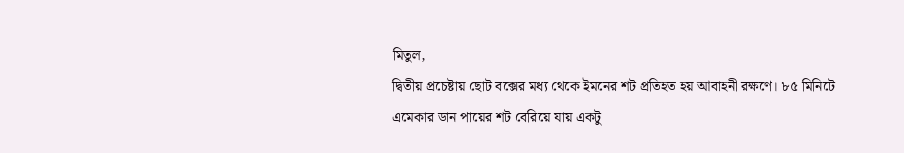মিতুল,
দ্বিতীয় প্রচেষ্টায় ছোট বক্সের মধ্য থেকে ইমনের শট প্রতিহত হয় আবাহনী রক্ষণে। ৮৫ মিনিটে
এমেকার ডান পায়ের শট বেরিয়ে যায় একটু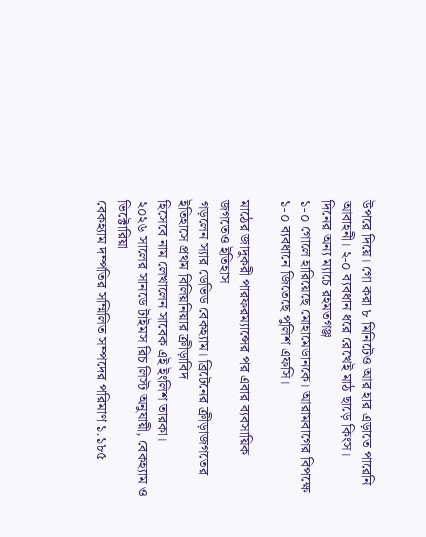উপরে দিয়ে। গো করা ৮ মিনিটেও আর হার এড়াতে পারেনি
আবাহনী। ২-০ ব্যবধান ধরে রেখেই মাঠ ছাড়ে কিংস।
দিনের অন্য ম্যাচে রহমতগঞ্জ
১-০ গোলে হারিয়েছে মোহামেডানকে। আরামবাগের বিপক্ষে ১-০ ব্যবধানে জিতেছে পুলিশ এফসি।

মাঠের জাদুকরী পারফরম্যান্সের পর এবার ব্যবসায়িক জগতেও ইতিহাস
গড়লেন স্যার ডেভিড বেকহ্যাম। ব্রিটেনের ক্রীড়াজগতের ইতিহাসে প্রথম বিলিয়নিয়ার ক্রীড়াবিদ
হিসেবে নাম লেখালেন সাবেক এই ইংলিশ তারকা।
২০২৬ সালের সানডে টাইমস রিচ লিস্ট অনুযায়ী, বেকহ্যাম ও ভিক্টোরিয়া
বেকহ্যাম দম্পতির সম্মিলিত সম্পদের পরিমাণ ১.১৮৫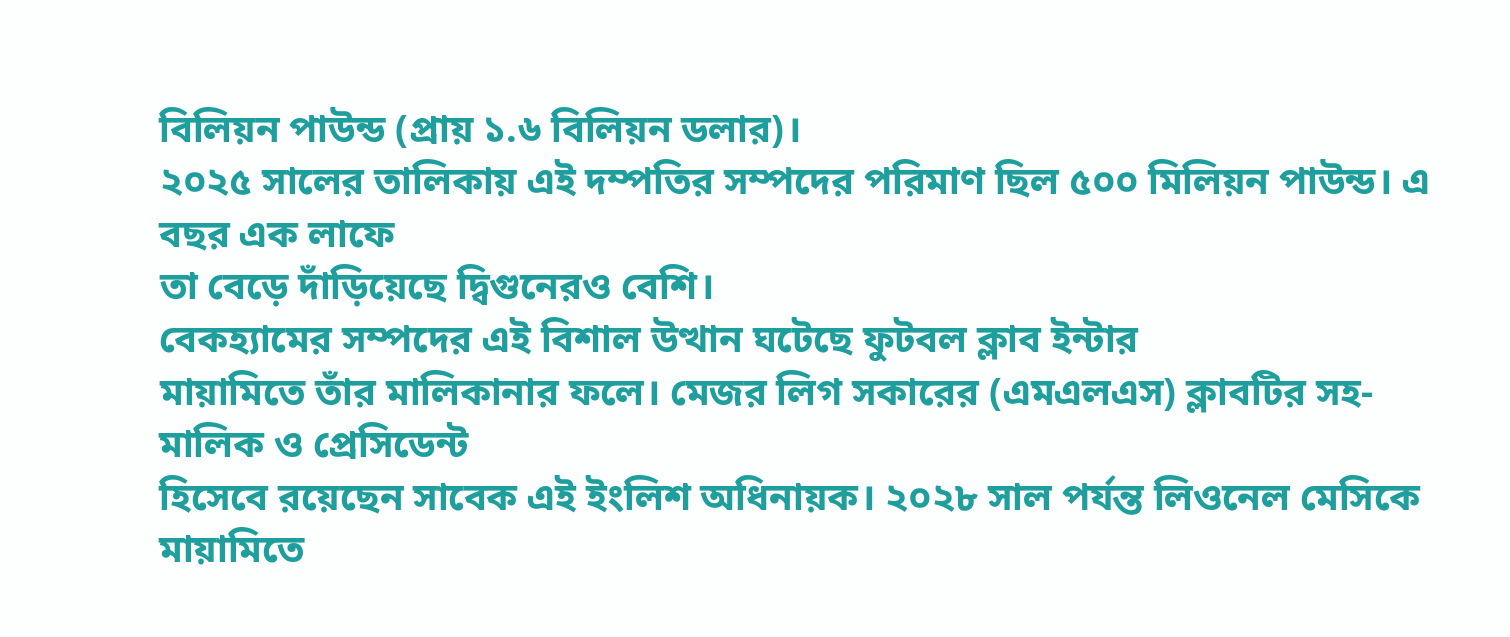বিলিয়ন পাউন্ড (প্রায় ১.৬ বিলিয়ন ডলার)।
২০২৫ সালের তালিকায় এই দম্পতির সম্পদের পরিমাণ ছিল ৫০০ মিলিয়ন পাউন্ড। এ বছর এক লাফে
তা বেড়ে দাঁড়িয়েছে দ্বিগুনেরও বেশি।
বেকহ্যামের সম্পদের এই বিশাল উত্থান ঘটেছে ফুটবল ক্লাব ইন্টার
মায়ামিতে তাঁর মালিকানার ফলে। মেজর লিগ সকারের (এমএলএস) ক্লাবটির সহ-মালিক ও প্রেসিডেন্ট
হিসেবে রয়েছেন সাবেক এই ইংলিশ অধিনায়ক। ২০২৮ সাল পর্যন্ত লিওনেল মেসিকে মায়ামিতে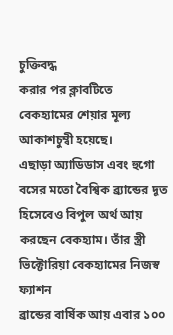চুক্তিবদ্ধ
করার পর ক্লাবটিতে বেকহ্যামের শেয়ার মূল্য আকাশচুম্বী হয়েছে।
এছাড়া অ্যাডিডাস এবং হুগো বসের মতো বৈশ্বিক ব্র্যান্ডের দূত
হিসেবেও বিপুল অর্থ আয় করছেন বেকহ্যাম। তাঁর স্ত্রী ভিক্টোরিয়া বেকহ্যামের নিজস্ব ফ্যাশন
ব্রান্ডের বার্ষিক আয় এবার ১০০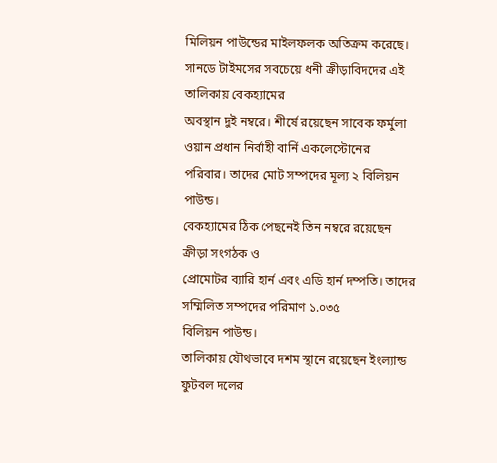মিলিয়ন পাউন্ডের মাইলফলক অতিক্রম করেছে।
সানডে টাইমসের সবচেয়ে ধনী ক্রীড়াবিদদের এই তালিকায় বেকহ্যামের
অবস্থান দুই নম্বরে। শীর্ষে রয়েছেন সাবেক ফর্মুলা ওয়ান প্রধান নির্বাহী বার্নি একলেস্টোনের
পরিবার। তাদের মোট সম্পদের মূল্য ২ বিলিয়ন পাউন্ড।
বেকহ্যামের ঠিক পেছনেই তিন নম্বরে রয়েছেন ক্রীড়া সংগঠক ও
প্রোমোটর ব্যারি হার্ন এবং এডি হার্ন দম্পতি। তাদের সম্মিলিত সম্পদের পরিমাণ ১.০৩৫
বিলিয়ন পাউন্ড।
তালিকায় যৌথভাবে দশম স্থানে রয়েছেন ইংল্যান্ড ফুটবল দলের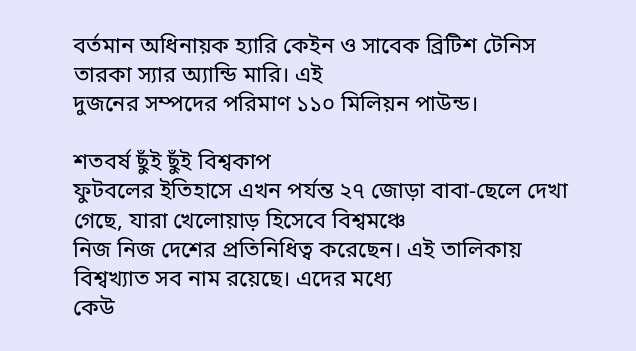বর্তমান অধিনায়ক হ্যারি কেইন ও সাবেক ব্রিটিশ টেনিস তারকা স্যার অ্যান্ডি মারি। এই
দুজনের সম্পদের পরিমাণ ১১০ মিলিয়ন পাউন্ড।

শতবর্ষ ছুঁই ছুঁই বিশ্বকাপ
ফুটবলের ইতিহাসে এখন পর্যন্ত ২৭ জোড়া বাবা-ছেলে দেখা গেছে, যারা খেলোয়াড় হিসেবে বিশ্বমঞ্চে
নিজ নিজ দেশের প্রতিনিধিত্ব করেছেন। এই তালিকায় বিশ্বখ্যাত সব নাম রয়েছে। এদের মধ্যে
কেউ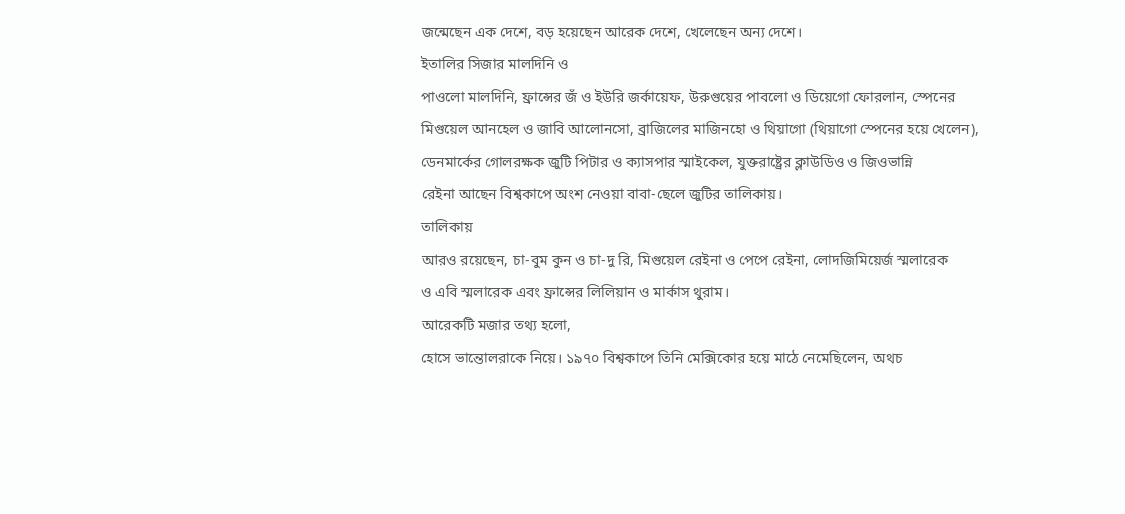জন্মেছেন এক দেশে, বড় হয়েছেন আরেক দেশে, খেলেছেন অন্য দেশে।
ইতালির সিজার মালদিনি ও
পাওলো মালদিনি, ফ্রান্সের জঁ ও ইউরি জর্কায়েফ, উরুগুয়ের পাবলো ও ডিয়েগো ফোরলান, স্পেনের
মিগুয়েল আনহেল ও জাবি আলোনসো, ব্রাজিলের মাজিনহো ও থিয়াগো (থিয়াগো স্পেনের হয়ে খেলেন),
ডেনমার্কের গোলরক্ষক জুটি পিটার ও ক্যাসপার স্মাইকেল, যুক্তরাষ্ট্রের ক্লাউডিও ও জিওভান্নি
রেইনা আছেন বিশ্বকাপে অংশ নেওয়া বাবা-ছেলে জুটির তালিকায়।
তালিকায়
আরও রয়েছেন, চা-বুম কুন ও চা-দু রি, মিগুয়েল রেইনা ও পেপে রেইনা, লোদজিমিয়ের্জ স্মলারেক
ও এবি স্মলারেক এবং ফ্রান্সের লিলিয়ান ও মার্কাস থুরাম।
আরেকটি মজার তথ্য হলো,
হোসে ভান্তোলরাকে নিয়ে। ১৯৭০ বিশ্বকাপে তিনি মেক্সিকোর হয়ে মাঠে নেমেছিলেন, অথচ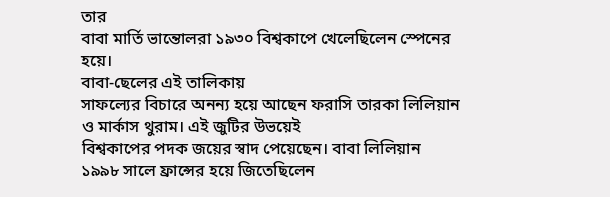তার
বাবা মার্তি ভান্তোলরা ১৯৩০ বিশ্বকাপে খেলেছিলেন স্পেনের হয়ে।
বাবা-ছেলের এই তালিকায়
সাফল্যের বিচারে অনন্য হয়ে আছেন ফরাসি তারকা লিলিয়ান ও মার্কাস থুরাম। এই জুটির উভয়েই
বিশ্বকাপের পদক জয়ের স্বাদ পেয়েছেন। বাবা লিলিয়ান
১৯৯৮ সালে ফ্রান্সের হয়ে জিতেছিলেন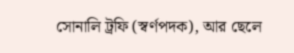সোনালি ট্রফি (স্বর্ণপদক), আর ছেলে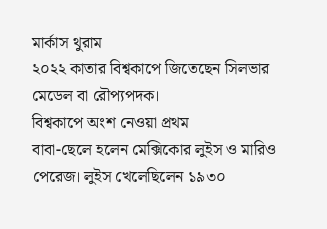মার্কাস থুরাম
২০২২ কাতার বিশ্বকাপে জিতেছেন সিলভার মেডেল বা রৌপ্যপদক।
বিশ্বকাপে অংশ নেওয়া প্রথম
বাবা-ছেলে হলেন মেক্সিকোর লুইস ও মারিও পেরেজ। লুইস খেলেছিলেন ১৯৩০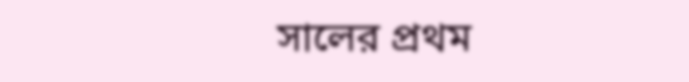সালের প্রথম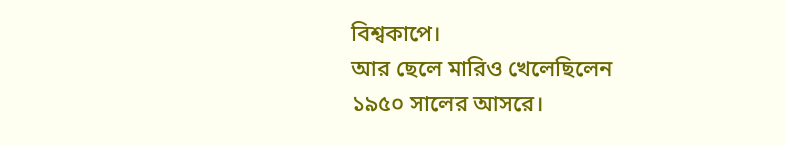বিশ্বকাপে।
আর ছেলে মারিও খেলেছিলেন ১৯৫০ সালের আসরে।